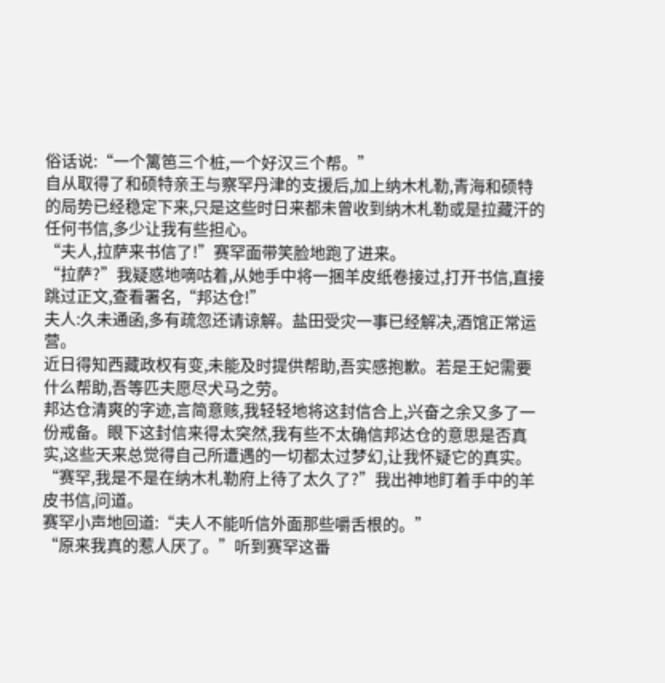俗话说:“一个篱笆三个桩,一个好汉三个帮。”
自从取得了和硕特亲王与察罕丹津的支援后,加上纳木札勒,青海和硕特的局势已经稳定下来,只是这些时日来都未曾收到纳木札勒或是拉藏汗的任何书信,多少让我有些担心。
“夫人,拉萨来书信了!”赛罕面带笑脸地跑了进来。
“拉萨?”我疑惑地嘀咕着,从她手中将一捆羊皮纸卷接过,打开书信,直接跳过正文,查看署名,“邦达仓!”
夫人:久未通函,多有疏忽还请谅解。盐田受灾一事已经解决,酒馆正常运营。
近日得知西藏政权有变,未能及时提供帮助,吾实感抱歉。若是王妃需要什么帮助,吾等匹夫愿尽犬马之劳。
邦达仓清爽的字迹,言简意赅,我轻轻地将这封信合上,兴奋之余又多了一份戒备。眼下这封信来得太突然,我有些不太确信邦达仓的意思是否真实,这些天来总觉得自己所遭遇的一切都太过梦幻,让我怀疑它的真实。
“赛罕,我是不是在纳木札勒府上待了太久了?”我出神地盯着手中的羊皮书信,问道。
赛罕小声地回道:“夫人不能听信外面那些嚼舌根的。”
“原来我真的惹人厌了。”听到赛罕这番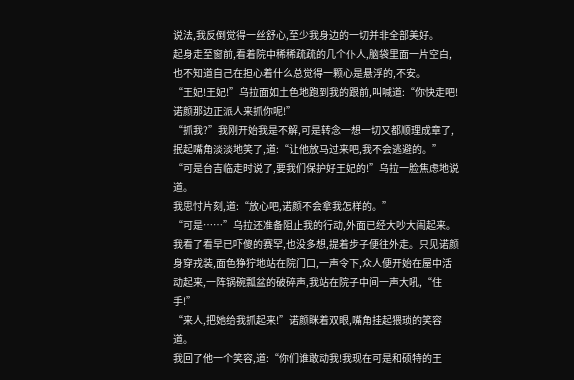说法,我反倒觉得一丝舒心,至少我身边的一切并非全部美好。
起身走至窗前,看着院中稀稀疏疏的几个仆人,脑袋里面一片空白,也不知道自己在担心着什么总觉得一颗心是悬浮的,不安。
“王妃!王妃!”乌拉面如土色地跑到我的跟前,叫喊道:“你快走吧!诺颜那边正派人来抓你呢!”
“抓我?”我刚开始我是不解,可是转念一想一切又都顺理成章了,抿起嘴角淡淡地笑了,道:“让他放马过来吧,我不会逃避的。”
“可是台吉临走时说了,要我们保护好王妃的!”乌拉一脸焦虑地说道。
我思忖片刻,道:“放心吧,诺颜不会拿我怎样的。”
“可是……”乌拉还准备阻止我的行动,外面已经大吵大闹起来。
我看了看早已吓傻的赛罕,也没多想,提着步子便往外走。只见诺颜身穿戎装,面色狰狞地站在院门口,一声令下,众人便开始在屋中活动起来,一阵锅碗瓢盆的破碎声,我站在院子中间一声大吼,“住手!”
“来人,把她给我抓起来!”诺颜眯着双眼,嘴角挂起猥琐的笑容道。
我回了他一个笑容,道:“你们谁敢动我!我现在可是和硕特的王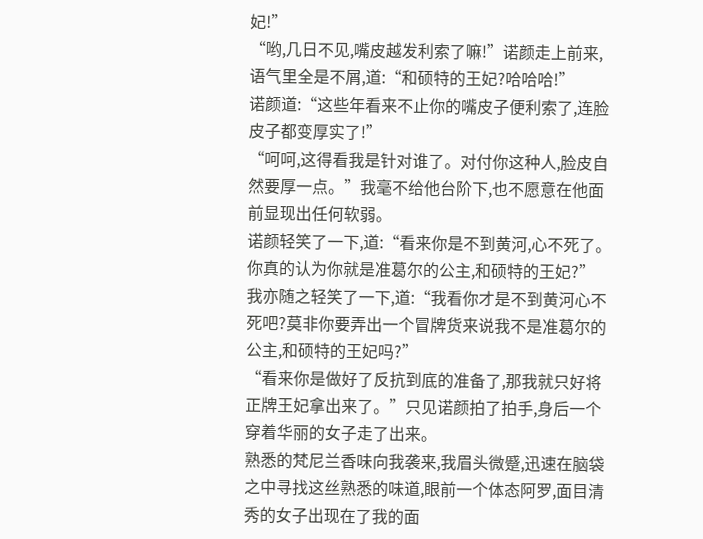妃!”
“哟,几日不见,嘴皮越发利索了嘛!”诺颜走上前来,语气里全是不屑,道:“和硕特的王妃?哈哈哈!”
诺颜道:“这些年看来不止你的嘴皮子便利索了,连脸皮子都变厚实了!”
“呵呵,这得看我是针对谁了。对付你这种人,脸皮自然要厚一点。”我毫不给他台阶下,也不愿意在他面前显现出任何软弱。
诺颜轻笑了一下,道:“看来你是不到黄河,心不死了。你真的认为你就是准葛尔的公主,和硕特的王妃?”
我亦随之轻笑了一下,道:“我看你才是不到黄河心不死吧?莫非你要弄出一个冒牌货来说我不是准葛尔的公主,和硕特的王妃吗?”
“看来你是做好了反抗到底的准备了,那我就只好将正牌王妃拿出来了。”只见诺颜拍了拍手,身后一个穿着华丽的女子走了出来。
熟悉的梵尼兰香味向我袭来,我眉头微蹙,迅速在脑袋之中寻找这丝熟悉的味道,眼前一个体态阿罗,面目清秀的女子出现在了我的面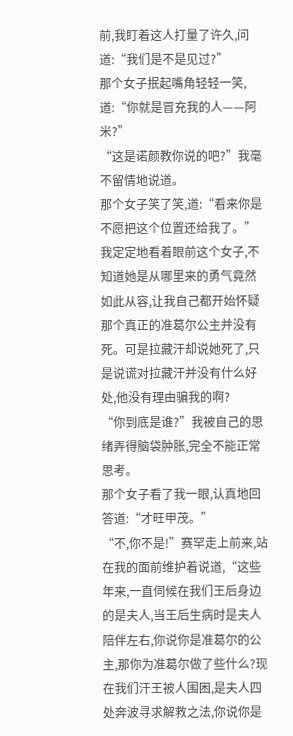前,我盯着这人打量了许久,问道:“我们是不是见过?”
那个女子抿起嘴角轻轻一笑,道:“你就是冒充我的人——阿米?”
“这是诺颜教你说的吧?”我毫不留情地说道。
那个女子笑了笑,道:“看来你是不愿把这个位置还给我了。”
我定定地看着眼前这个女子,不知道她是从哪里来的勇气竟然如此从容,让我自己都开始怀疑那个真正的准葛尔公主并没有死。可是拉藏汗却说她死了,只是说谎对拉藏汗并没有什么好处,他没有理由骗我的啊?
“你到底是谁?”我被自己的思绪弄得脑袋肿胀,完全不能正常思考。
那个女子看了我一眼,认真地回答道:“才旺甲茂。”
“不,你不是!”赛罕走上前来,站在我的面前维护着说道,“这些年来,一直伺候在我们王后身边的是夫人,当王后生病时是夫人陪伴左右,你说你是准葛尔的公主,那你为准葛尔做了些什么?现在我们汗王被人围困,是夫人四处奔波寻求解救之法,你说你是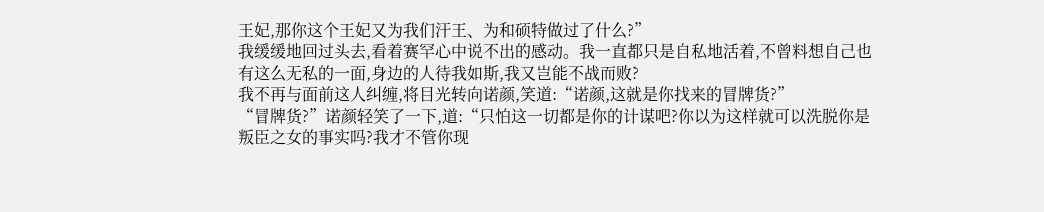王妃,那你这个王妃又为我们汗王、为和硕特做过了什么?”
我缓缓地回过头去,看着赛罕心中说不出的感动。我一直都只是自私地活着,不曾料想自己也有这么无私的一面,身边的人待我如斯,我又岂能不战而败?
我不再与面前这人纠缠,将目光转向诺颜,笑道:“诺颜,这就是你找来的冒牌货?”
“冒牌货?”诺颜轻笑了一下,道:“只怕这一切都是你的计谋吧?你以为这样就可以洗脱你是叛臣之女的事实吗?我才不管你现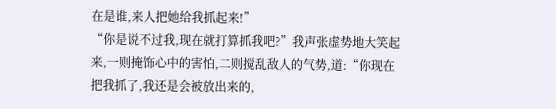在是谁,来人把她给我抓起来!”
“你是说不过我,现在就打算抓我吧?”我声张虚势地大笑起来,一则掩饰心中的害怕,二则搅乱敌人的气势,道:“你现在把我抓了,我还是会被放出来的,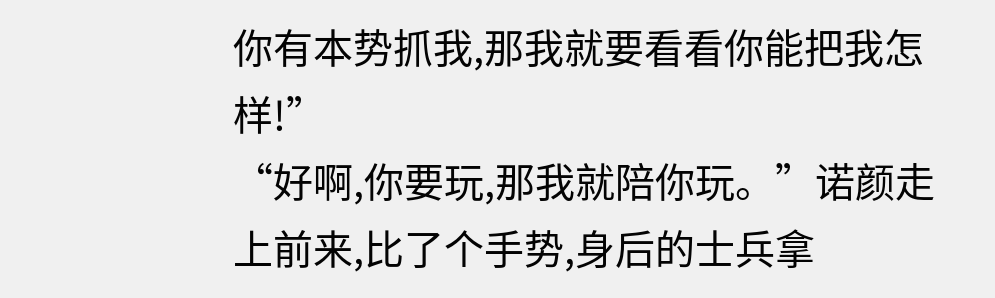你有本势抓我,那我就要看看你能把我怎样!”
“好啊,你要玩,那我就陪你玩。”诺颜走上前来,比了个手势,身后的士兵拿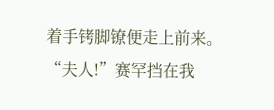着手铐脚镣便走上前来。
“夫人!”赛罕挡在我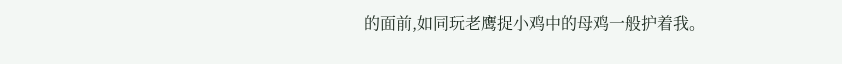的面前,如同玩老鹰捉小鸡中的母鸡一般护着我。